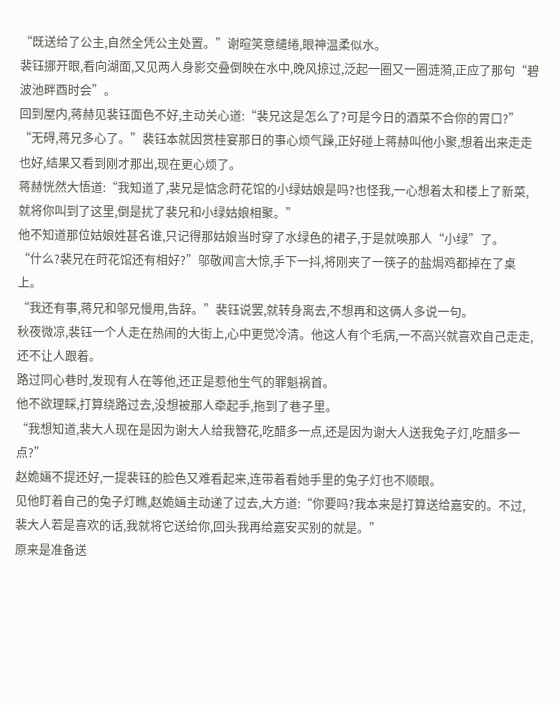“既送给了公主,自然全凭公主处置。”谢暄笑意缱绻,眼神温柔似水。
裴钰挪开眼,看向湖面,又见两人身影交叠倒映在水中,晚风掠过,泛起一圈又一圈涟漪,正应了那句“碧波池畔酉时会”。
回到屋内,蒋赫见裴钰面色不好,主动关心道:“裴兄这是怎么了?可是今日的酒菜不合你的胃口?”
“无碍,蒋兄多心了。”裴钰本就因赏桂宴那日的事心烦气躁,正好碰上蒋赫叫他小聚,想着出来走走也好,结果又看到刚才那出,现在更心烦了。
蒋赫恍然大悟道:“我知道了,裴兄是惦念莳花馆的小绿姑娘是吗?也怪我,一心想着太和楼上了新菜,就将你叫到了这里,倒是扰了裴兄和小绿姑娘相聚。”
他不知道那位姑娘姓甚名谁,只记得那姑娘当时穿了水绿色的裙子,于是就唤那人“小绿”了。
“什么?裴兄在莳花馆还有相好?”邬敬闻言大惊,手下一抖,将刚夹了一筷子的盐焗鸡都掉在了桌上。
“我还有事,蒋兄和邬兄慢用,告辞。”裴钰说罢,就转身离去,不想再和这俩人多说一句。
秋夜微凉,裴钰一个人走在热闹的大街上,心中更觉冷清。他这人有个毛病,一不高兴就喜欢自己走走,还不让人跟着。
路过同心巷时,发现有人在等他,还正是惹他生气的罪魁祸首。
他不欲理睬,打算绕路过去,没想被那人牵起手,拖到了巷子里。
“我想知道,裴大人现在是因为谢大人给我簪花,吃醋多一点,还是因为谢大人送我兔子灯,吃醋多一点?”
赵姽婳不提还好,一提裴钰的脸色又难看起来,连带着看她手里的兔子灯也不顺眼。
见他盯着自己的兔子灯瞧,赵姽婳主动递了过去,大方道:“你要吗?我本来是打算送给嘉安的。不过,裴大人若是喜欢的话,我就将它送给你,回头我再给嘉安买别的就是。”
原来是准备送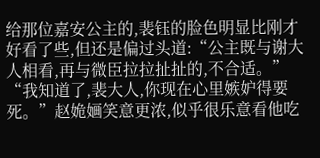给那位嘉安公主的,裴钰的脸色明显比刚才好看了些,但还是偏过头道:“公主既与谢大人相看,再与微臣拉拉扯扯的,不合适。”
“我知道了,裴大人,你现在心里嫉妒得要死。”赵姽婳笑意更浓,似乎很乐意看他吃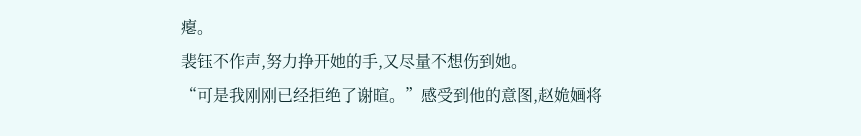瘪。
裴钰不作声,努力挣开她的手,又尽量不想伤到她。
“可是我刚刚已经拒绝了谢暄。”感受到他的意图,赵姽婳将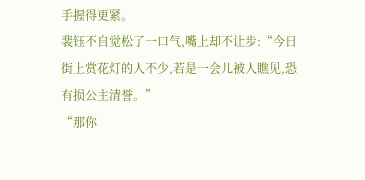手握得更紧。
裴钰不自觉松了一口气,嘴上却不让步:“今日街上赏花灯的人不少,若是一会儿被人瞧见,恐有损公主清誉。”
“那你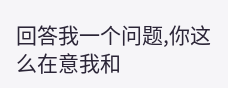回答我一个问题,你这么在意我和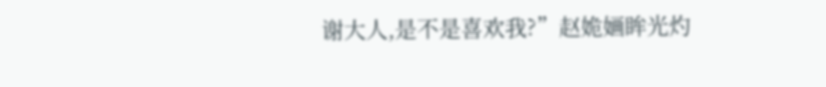谢大人,是不是喜欢我?”赵姽婳眸光灼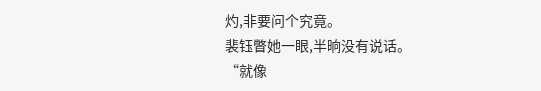灼,非要问个究竟。
裴钰瞥她一眼,半晌没有说话。
“就像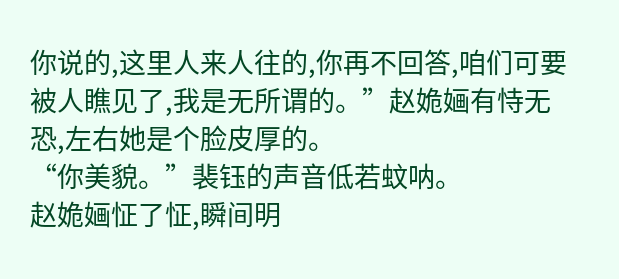你说的,这里人来人往的,你再不回答,咱们可要被人瞧见了,我是无所谓的。”赵姽婳有恃无恐,左右她是个脸皮厚的。
“你美貌。”裴钰的声音低若蚊呐。
赵姽婳怔了怔,瞬间明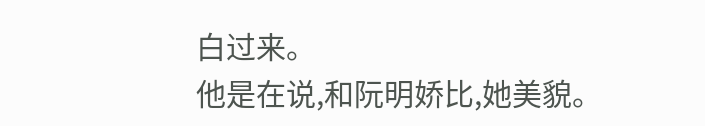白过来。
他是在说,和阮明娇比,她美貌。